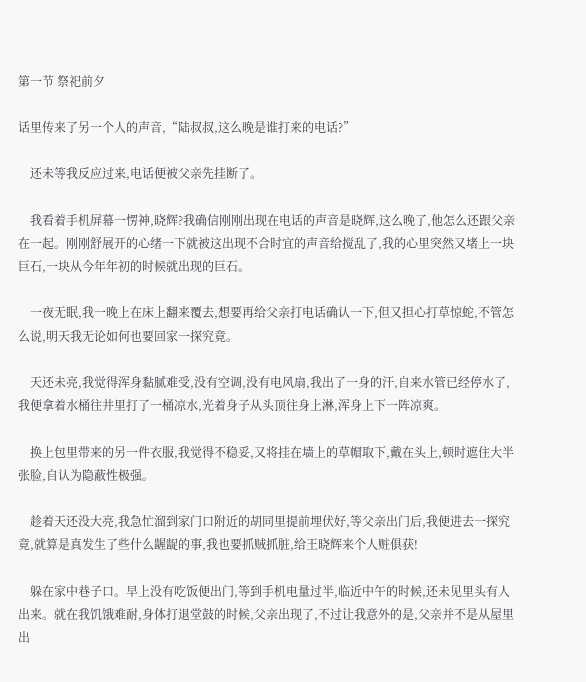第一节 祭祀前夕

话里传来了另一个人的声音,“陆叔叔,这么晚是谁打来的电话?”

    还未等我反应过来,电话便被父亲先挂断了。

    我看着手机屏幕一愣神,晓辉?我确信刚刚出现在电话的声音是晓辉,这么晚了,他怎么还跟父亲在一起。刚刚舒展开的心绪一下就被这出现不合时宜的声音给搅乱了,我的心里突然又堵上一块巨石,一块从今年年初的时候就出现的巨石。

    一夜无眠,我一晚上在床上翻来覆去,想要再给父亲打电话确认一下,但又担心打草惊蛇,不管怎么说,明天我无论如何也要回家一探究竟。

    天还未亮,我觉得浑身黏腻难受,没有空调,没有电风扇,我出了一身的汗,自来水管已经停水了,我便拿着水桶往井里打了一桶凉水,光着身子从头顶往身上淋,浑身上下一阵凉爽。

    换上包里带来的另一件衣服,我觉得不稳妥,又将挂在墙上的草帽取下,戴在头上,顿时遮住大半张脸,自认为隐蔽性极强。

    趁着天还没大亮,我急忙溜到家门口附近的胡同里提前埋伏好,等父亲出门后,我便进去一探究竟,就算是真发生了些什么龌龊的事,我也要抓贼抓脏,给王晓辉来个人赃俱获!

    躲在家中巷子口。早上没有吃饭便出门,等到手机电量过半,临近中午的时候,还未见里头有人出来。就在我饥饿难耐,身体打退堂鼓的时候,父亲出现了,不过让我意外的是,父亲并不是从屋里出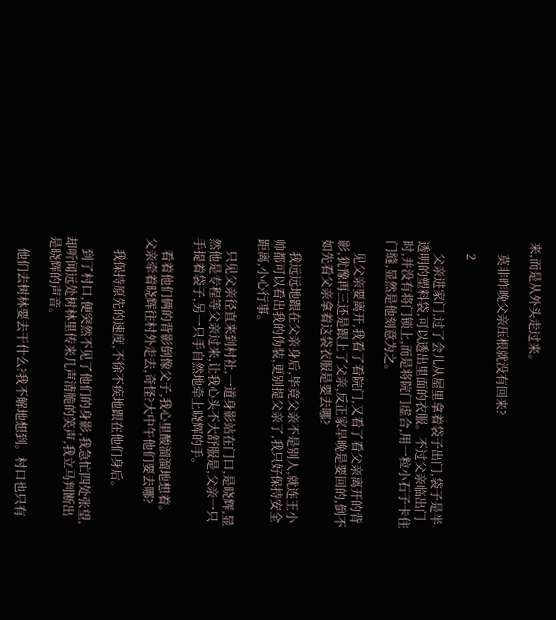来,而是从外头走过来。

    莫非昨晚父亲压根就没有回来?

    2

    父亲进家门,过了会儿从屋里拿着袋子出门,袋子是半透明的塑料袋,可以透出里面的衣服。不过父亲临出门时,并没有将门锁上,而是将院门虚合,用一粒小石子卡住门缝,显然是他刻意为之。

    见父亲要离开,我看了看院门,又看了看父亲离开的背影,犹豫再三还是跟上了父亲,反正家早晚是要回的,倒不如先看父亲拿着这袋衣服是要去哪?

    我远远地跟在父亲身后,毕竟父亲不是别人,就连王小帅都可以看出我的伪装,更别提父亲了,我只好保持安全距离,小心行事。

    只见父亲径直来到村社,一道身影站在门口,是晓辉,显然他是专程等父亲过来,让我心头不大舒服是,父亲一只手提着袋子,另一只手自然地牵上晓辉的手。

    看着他们俩的背影倒像父子,我心里酸溜溜地想着。父亲牵着晓辉往村外走去,奇怪?大中午他们要去哪?

    我保持原先的速度,不徐不疾地跟在他们身后。

    到了村口,便突然不见了他们的身影,我急忙四处张望,却听闻远处树林里传来几声清脆的笑声,我立马判断出是晓辉的声音。

    他们去树林要去干什么?我不解地想到。村口也只有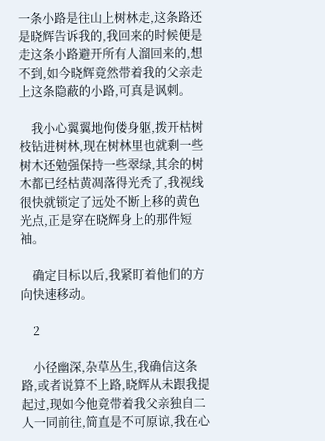一条小路是往山上树林走,这条路还是晓辉告诉我的,我回来的时候便是走这条小路避开所有人溜回来的,想不到,如今晓辉竟然带着我的父亲走上这条隐蔽的小路,可真是讽刺。

    我小心翼翼地佝偻身躯,拨开枯树枝钻进树林,现在树林里也就剩一些树木还勉强保持一些翠绿,其余的树木都已经枯黄凋落得光秃了,我视线很快就锁定了远处不断上移的黄色光点,正是穿在晓辉身上的那件短袖。

    确定目标以后,我紧盯着他们的方向快速移动。

    2

    小径幽深,杂草丛生,我确信这条路,或者说算不上路,晓辉从未跟我提起过,现如今他竟带着我父亲独自二人一同前往,简直是不可原谅,我在心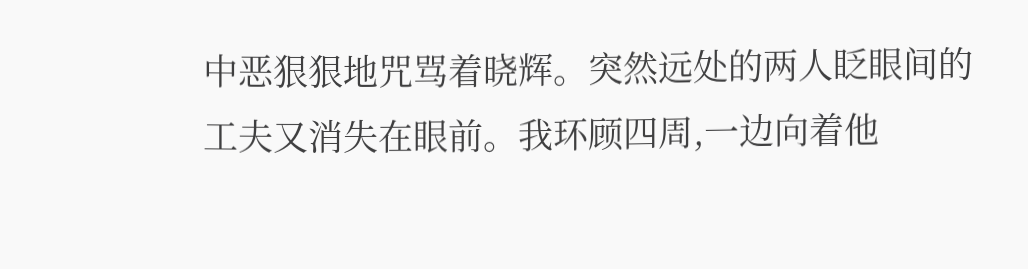中恶狠狠地咒骂着晓辉。突然远处的两人眨眼间的工夫又消失在眼前。我环顾四周,一边向着他